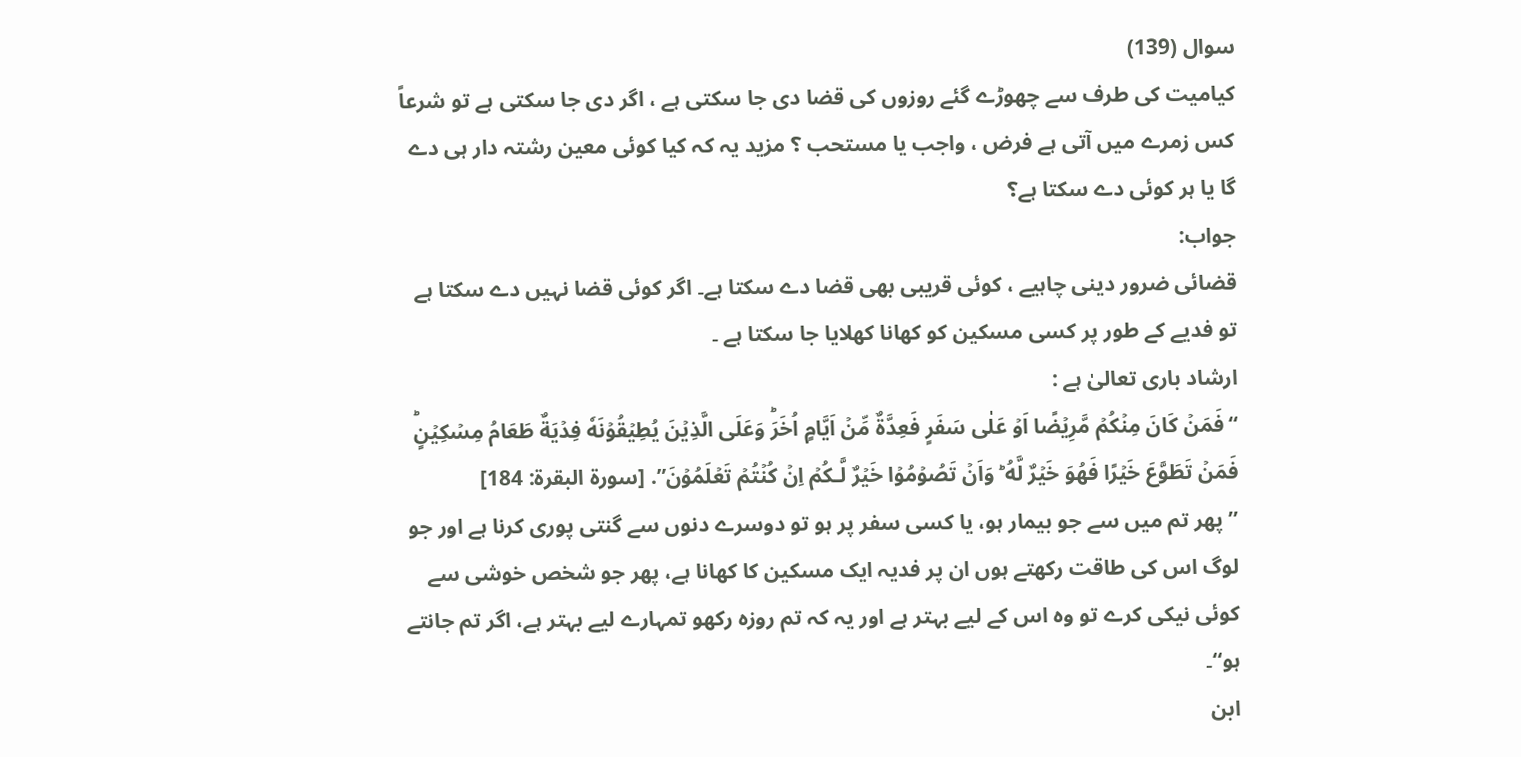سوال (139)
کیاميت کی طرف سے چھوڑے گئے روزوں کی قضا دی جا سکتی ہے ، اگر دی جا سکتی ہے تو شرعاً کس زمرے میں آتی ہے فرض ، واجب یا مستحب ؟ مزید یہ کہ کیا کوئی معین رشتہ دار ہی دے گا یا ہر کوئی دے سکتا ہے؟
جواب:
قضائی ضرور دینی چاہیے ، کوئی قریبی بھی قضا دے سکتا ہے۔ اگر کوئی قضا نہیں دے سکتا ہے تو فدیے کے طور پر کسی مسکین کو کھانا کھلایا جا سکتا ہے ۔
ارشاد باری تعالیٰ ہے :
“فَمَنۡ كَانَ مِنۡكُمۡ مَّرِيۡضًا اَوۡ عَلٰى سَفَرٍ فَعِدَّةٌ مِّنۡ اَيَّامٍ اُخَرَؕ وَعَلَى الَّذِيۡنَ يُطِيۡقُوۡنَهٗ فِدۡيَةٌ طَعَامُ مِسۡكِيۡنٍؕ فَمَنۡ تَطَوَّعَ خَيۡرًا فَهُوَ خَيۡرٌ لَّهُ ؕ وَاَنۡ تَصُوۡمُوۡا خَيۡرٌ لَّـکُمۡ اِنۡ كُنۡتُمۡ تَعۡلَمُوۡنَ”. [سورة البقرة: 184]
’’پھر تم میں سے جو بیمار ہو، یا کسی سفر پر ہو تو دوسرے دنوں سے گنتی پوری کرنا ہے اور جو لوگ اس کی طاقت رکھتے ہوں ان پر فدیہ ایک مسکین کا کھانا ہے، پھر جو شخص خوشی سے کوئی نیکی کرے تو وہ اس کے لیے بہتر ہے اور یہ کہ تم روزہ رکھو تمہارے لیے بہتر ہے، اگر تم جانتے ہو‘‘۔
ابن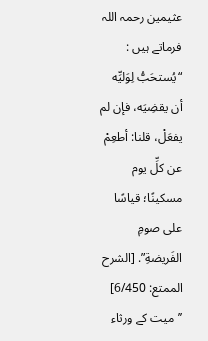عثیمین رحمہ اللہ فرماتے ہیں :
“يُستحَبُّ لِوَليِّه أن يقضِيَه، فإن لم يفعَلْ، قلنا: أطعِمْ عن كلِّ يوم مسكينًا؛ قياسًا على صومِ الفَريضةِ”. [الشرح الممتع: 6/450]
’’میت کے ورثاء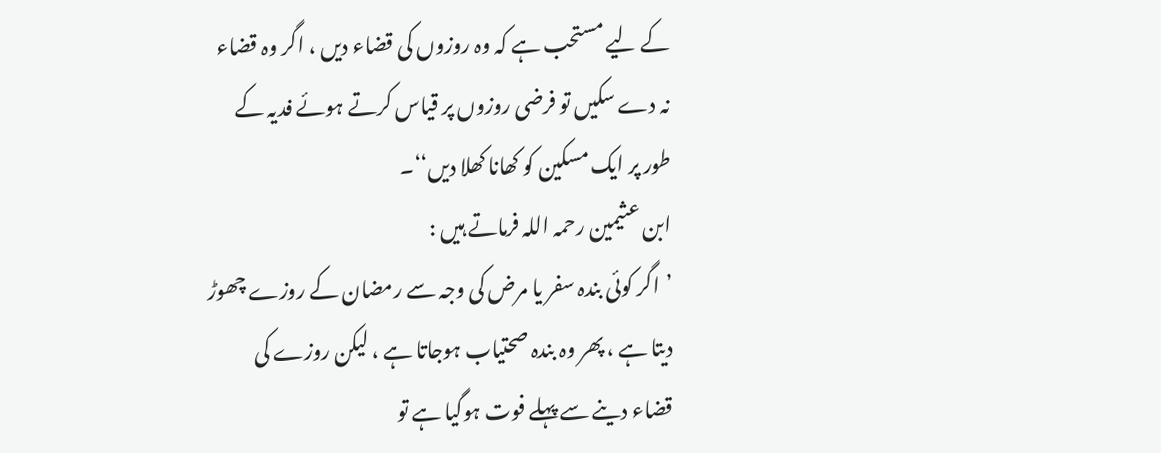کے لیے مستحب ہے کہ وہ روزوں کی قضاء دیں ، اگر وہ قضاء نہ دے سکیں تو فرضی روزوں پر قیاس کرتے ہوئے فدیہ کے طور پر ایک مسکین کو کھانا کھلا دیں‘‘۔
ابن عثیمین رحمہ اللہ فرماتے ہیں :
’اگر کوئی بندہ سفر یا مرض کی وجہ سے رمضان کے روزے چھوڑ دیتا ہے ، پھر وہ بندہ صحتیاب ہوجاتا ہے ، لیکن روزے کی قضاء دینے سے پہلے فوت ہوگیا ہے تو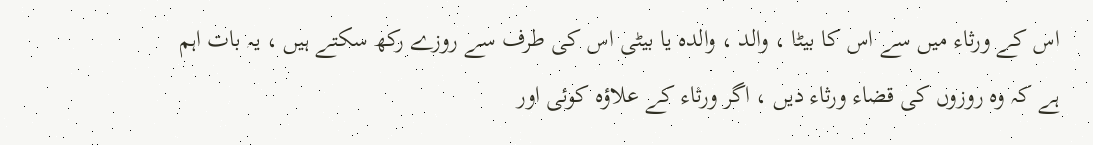اس کے ورثاء میں سے اس کا بیٹا ، والد ، والدہ یا بیٹی اس کی طرف سے روزے رکھ سکتے ہیں ، یہ بات اہم ہے کہ وہ روزوں کی قضاء ورثاء دیں ، اگر ورثاء کے علاؤہ کوئی اور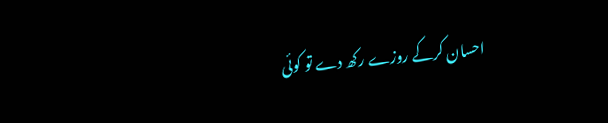احسان کرکے روزے رکھ دے تو کوئی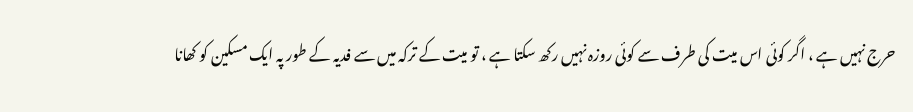حرج نہیں ہے ، اگر کوئی اس میت کی طرف سے کوئی روزہ نہیں رکھ سکتا ہے ، تو میت کے ترکہ میں سے فدیہ کے طور پہ ایک مسکین کو کھانا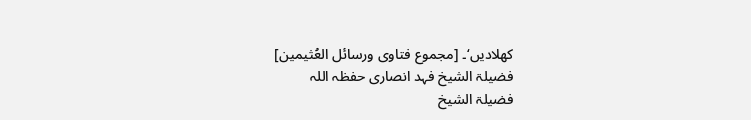کھلادیں‘۔ [مجموع فتاوى ورسائل العُثيمين]
فضیلۃ الشیخ فہد انصاری حفظہ اللہ
فضیلۃ الشیخ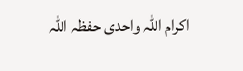اکرام اللہ واحدی حفظہ اللہ